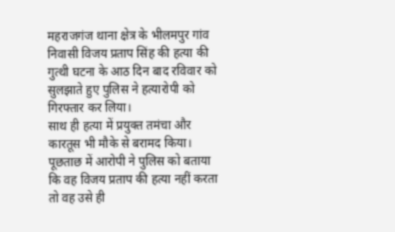महराजगंज थाना क्षेत्र के भीलमपुर गांव निवासी विजय प्रताप सिंह की हत्या की गुत्थी घटना के आठ दिन बाद रविवार को सुलझाते हुए पुलिस ने हत्यारोपी को गिरफ्तार कर लिया।
साथ ही हत्या में प्रयुक्त तमंचा और कारतूस भी मौके से बरामद किया। पूछताछ में आरोपी ने पुलिस को बताया कि वह विजय प्रताप की हत्या नहीं करता तो वह उसे ही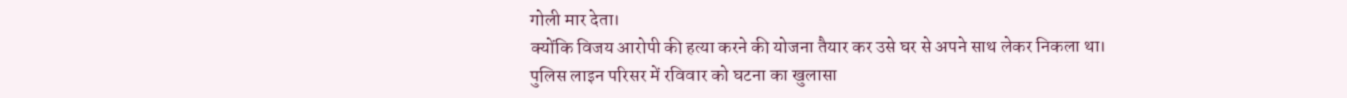गोली मार देता।
क्योंकि विजय आरोपी की हत्या करने की योजना तैयार कर उसे घर से अपने साथ लेकर निकला था।
पुलिस लाइन परिसर में रविवार को घटना का खुलासा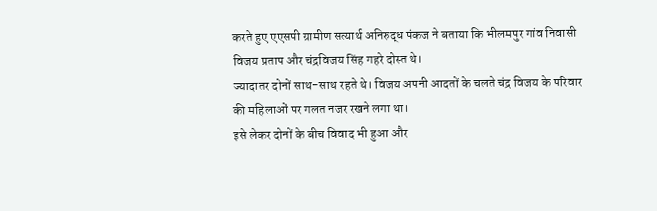करते हुए एएसपी ग्रामीण सत्यार्थ अनिरुद्ध पंकज ने बताया कि भीलमपुर गांव निवासी विजय प्रताप और चंद्रविजय सिंह गहरे दोस्त थे।
ज्यादातर दोनों साथ-साथ रहते थे। विजय अपनी आदतों के चलते चंद्र विजय के परिवार की महिलाओं पर गलत नजर रखने लगा था।
इसे लेकर दोनों के बीच विवाद भी हुआ और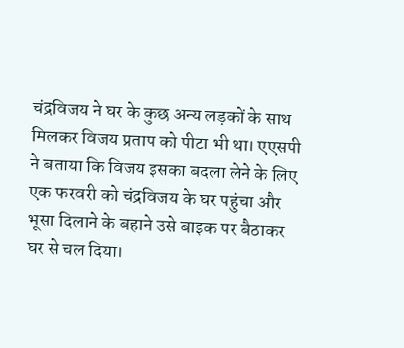चंद्रविजय ने घर के कुछ अन्य लड़कों के साथ मिलकर विजय प्रताप को पीटा भी था। एएसपी ने बताया कि विजय इसका बदला लेने के लिए एक फरवरी को चंद्रविजय के घर पहुंचा और भूसा दिलाने के बहाने उसे बाइक पर बैठाकर घर से चल दिया।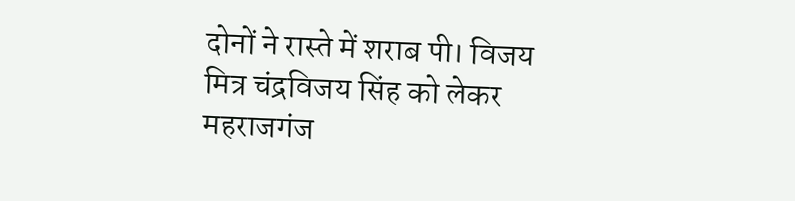दोनों ने रास्ते में शराब पी। विजय मित्र चंद्रविजय सिंह को लेकर महराजगंज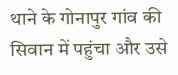थाने के गोनापुर गांव की सिवान में पहुंचा और उसे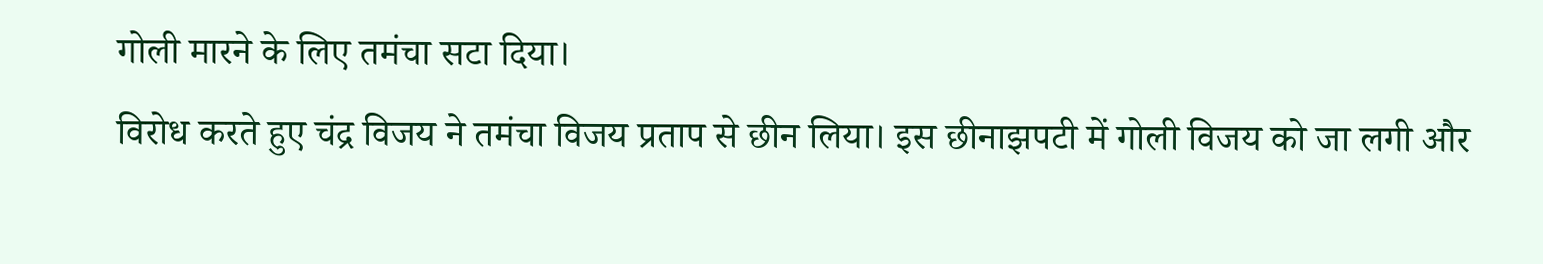गोली मारने के लिए तमंचा सटा दिया।
विरोध करते हुए चंद्र विजय ने तमंचा विजय प्रताप से छीन लिया। इस छीनाझपटी में गोली विजय को जा लगी और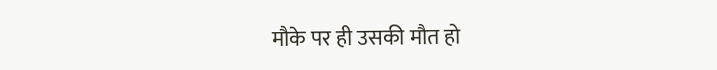मौके पर ही उसकी मौत हो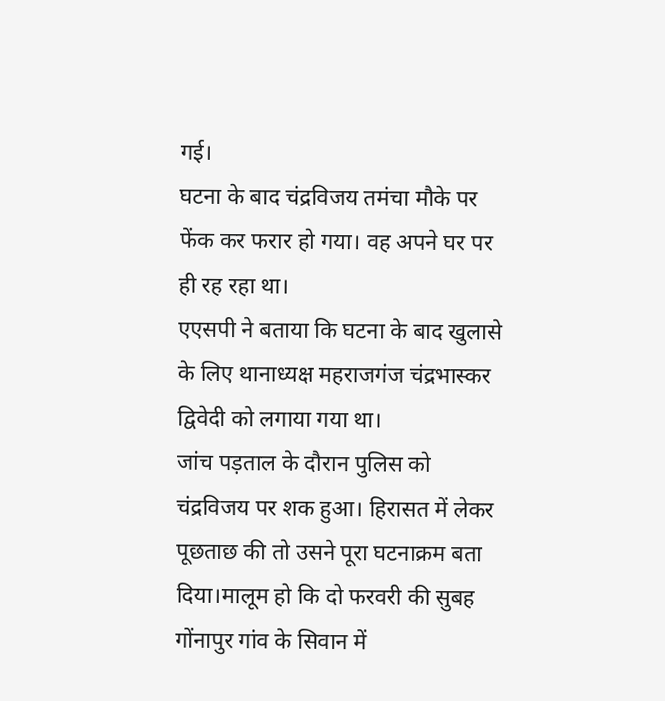गई।
घटना के बाद चंद्रविजय तमंचा मौके पर फेंक कर फरार हो गया। वह अपने घर पर ही रह रहा था।
एएसपी ने बताया कि घटना के बाद खुलासे के लिए थानाध्यक्ष महराजगंज चंद्रभास्कर द्विवेदी को लगाया गया था।
जांच पड़ताल के दौरान पुलिस को चंद्रविजय पर शक हुआ। हिरासत में लेकर पूछताछ की तो उसने पूरा घटनाक्रम बता दिया।मालूम हो कि दो फरवरी की सुबह गोंनापुर गांव के सिवान में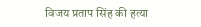विजय प्रताप सिंह की हत्या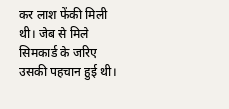कर लाश फेंकी मिली थी। जेब से मिले सिमकार्ड के जरिए उसकी पहचान हुई थी।